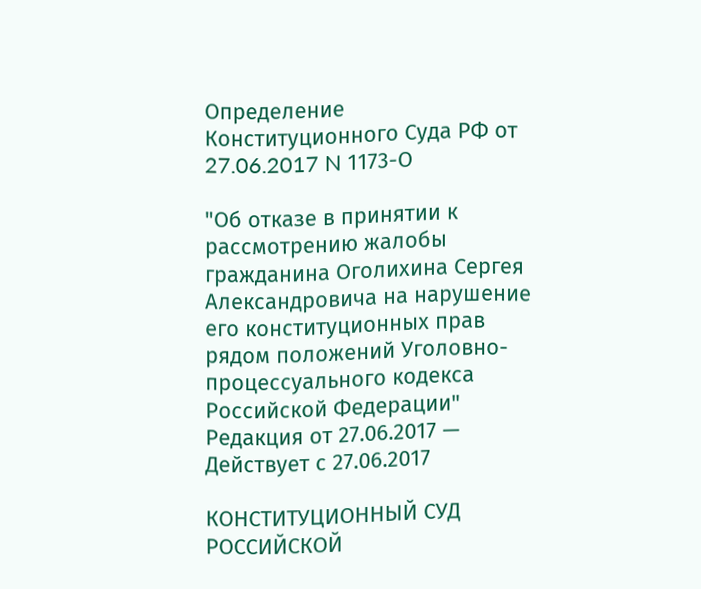Определение Конституционного Суда РФ от 27.06.2017 N 1173-О

"Об отказе в принятии к рассмотрению жалобы гражданина Оголихина Сергея Александровича на нарушение его конституционных прав рядом положений Уголовно-процессуального кодекса Российской Федерации"
Редакция от 27.06.2017 — Действует с 27.06.2017

КОНСТИТУЦИОННЫЙ СУД РОССИЙСКОЙ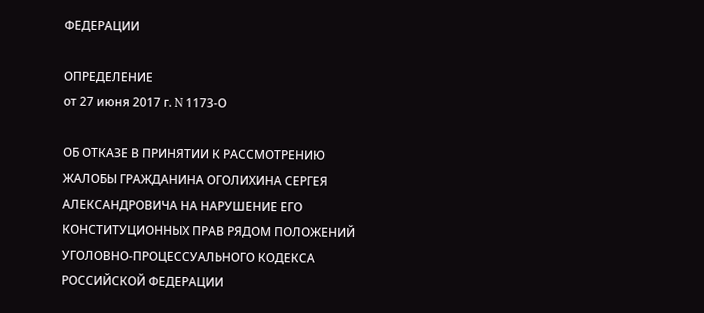ФЕДЕРАЦИИ

ОПРЕДЕЛЕНИЕ
от 27 июня 2017 г. N 1173-О

ОБ ОТКАЗЕ В ПРИНЯТИИ К РАССМОТРЕНИЮ ЖАЛОБЫ ГРАЖДАНИНА ОГОЛИХИНА СЕРГЕЯ АЛЕКСАНДРОВИЧА НА НАРУШЕНИЕ ЕГО КОНСТИТУЦИОННЫХ ПРАВ РЯДОМ ПОЛОЖЕНИЙ УГОЛОВНО-ПРОЦЕССУАЛЬНОГО КОДЕКСА РОССИЙСКОЙ ФЕДЕРАЦИИ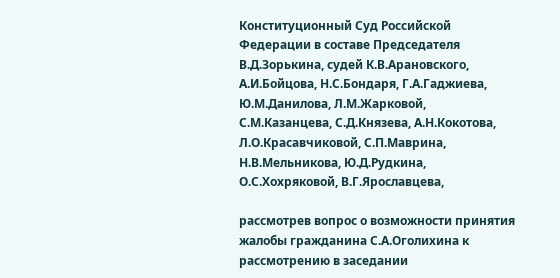Конституционный Суд Российской Федерации в составе Председателя В.Д.Зорькина, судей К.В.Арановского, А.И.Бойцова, Н.С.Бондаря, Г.А.Гаджиева, Ю.М.Данилова, Л.М.Жарковой, С.М.Казанцева, С.Д.Князева, А.Н.Кокотова, Л.О.Красавчиковой, С.П.Маврина, Н.В.Мельникова, Ю.Д.Рудкина, О.С.Хохряковой, В.Г.Ярославцева,

рассмотрев вопрос о возможности принятия жалобы гражданина С.А.Оголихина к рассмотрению в заседании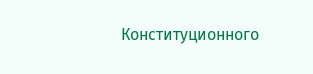Конституционного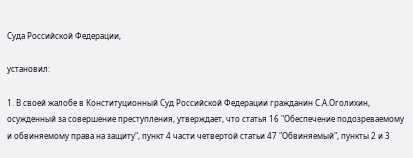Суда Российской Федерации,

установил:

1. В своей жалобе в Конституционный Суд Российской Федерации гражданин С.А.Оголихин, осужденный за совершение преступления, утверждает, что статья 16 "Обеспечение подозреваемому и обвиняемому права на защиту", пункт 4 части четвертой статьи 47 "Обвиняемый", пункты 2 и 3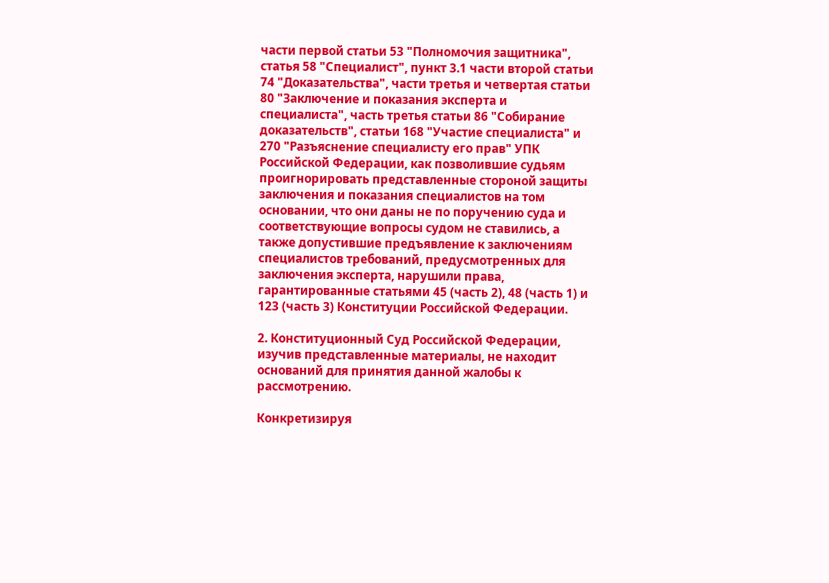части первой статьи 53 "Полномочия защитника", статья 58 "Специалист", пункт 3.1 части второй статьи 74 "Доказательства", части третья и четвертая статьи 80 "Заключение и показания эксперта и специалиста", часть третья статьи 86 "Собирание доказательств", статьи 168 "Участие специалиста" и 270 "Разъяснение специалисту его прав" УПК Российской Федерации, как позволившие судьям проигнорировать представленные стороной защиты заключения и показания специалистов на том основании, что они даны не по поручению суда и соответствующие вопросы судом не ставились, а также допустившие предъявление к заключениям специалистов требований, предусмотренных для заключения эксперта, нарушили права, гарантированные статьями 45 (часть 2), 48 (часть 1) и 123 (часть 3) Конституции Российской Федерации.

2. Конституционный Суд Российской Федерации, изучив представленные материалы, не находит оснований для принятия данной жалобы к рассмотрению.

Конкретизируя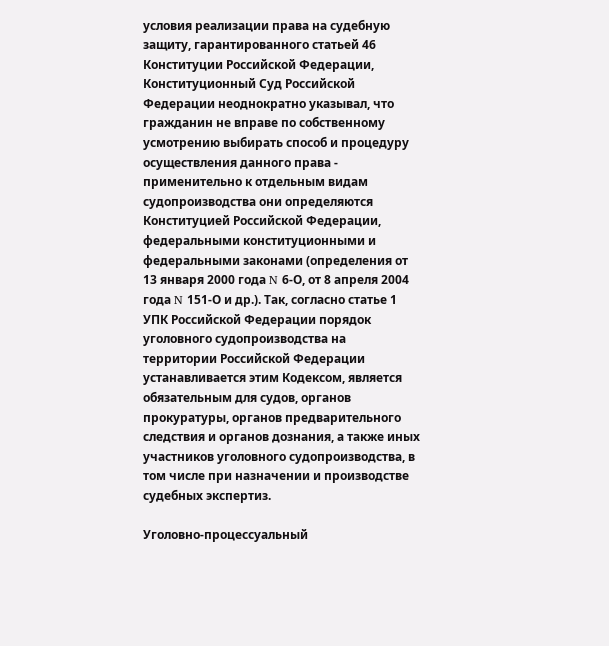условия реализации права на судебную защиту, гарантированного статьей 46 Конституции Российской Федерации, Конституционный Суд Российской Федерации неоднократно указывал, что гражданин не вправе по собственному усмотрению выбирать способ и процедуру осуществления данного права - применительно к отдельным видам судопроизводства они определяются Конституцией Российской Федерации, федеральными конституционными и федеральными законами (определения от 13 января 2000 года N 6-О, от 8 апреля 2004 года N 151-О и др.). Так, согласно статье 1 УПК Российской Федерации порядок уголовного судопроизводства на территории Российской Федерации устанавливается этим Кодексом, является обязательным для судов, органов прокуратуры, органов предварительного следствия и органов дознания, а также иных участников уголовного судопроизводства, в том числе при назначении и производстве судебных экспертиз.

Уголовно-процессуальный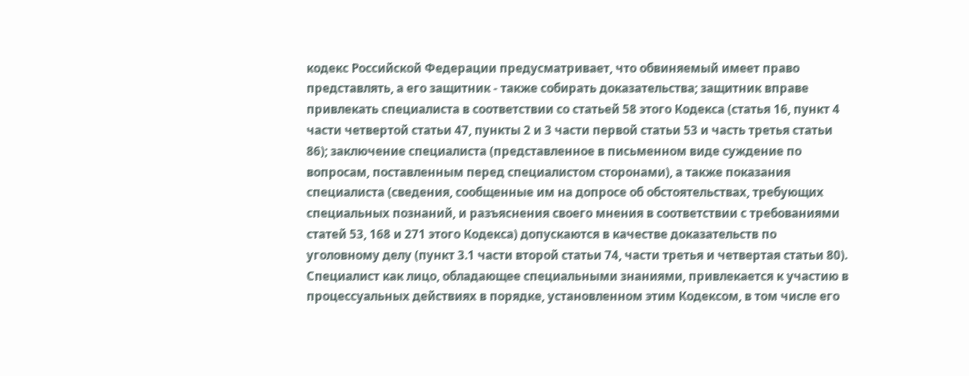кодекс Российской Федерации предусматривает, что обвиняемый имеет право представлять, а его защитник - также собирать доказательства; защитник вправе привлекать специалиста в соответствии со статьей 58 этого Кодекса (статья 16, пункт 4 части четвертой статьи 47, пункты 2 и 3 части первой статьи 53 и часть третья статьи 86); заключение специалиста (представленное в письменном виде суждение по вопросам, поставленным перед специалистом сторонами), а также показания специалиста (сведения, сообщенные им на допросе об обстоятельствах, требующих специальных познаний, и разъяснения своего мнения в соответствии с требованиями статей 53, 168 и 271 этого Кодекса) допускаются в качестве доказательств по уголовному делу (пункт 3.1 части второй статьи 74, части третья и четвертая статьи 80). Специалист как лицо, обладающее специальными знаниями, привлекается к участию в процессуальных действиях в порядке, установленном этим Кодексом, в том числе его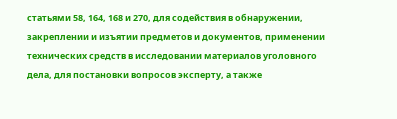статьями 58, 164, 168 и 270, для содействия в обнаружении, закреплении и изъятии предметов и документов, применении технических средств в исследовании материалов уголовного дела, для постановки вопросов эксперту, а также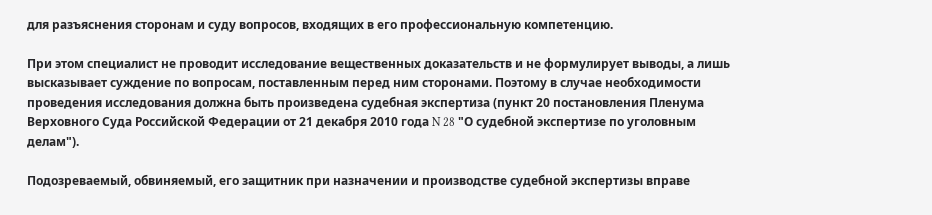для разъяснения сторонам и суду вопросов, входящих в его профессиональную компетенцию.

При этом специалист не проводит исследование вещественных доказательств и не формулирует выводы, а лишь высказывает суждение по вопросам, поставленным перед ним сторонами. Поэтому в случае необходимости проведения исследования должна быть произведена судебная экспертиза (пункт 20 постановления Пленума Верховного Суда Российской Федерации от 21 декабря 2010 года N 28 "О судебной экспертизе по уголовным делам").

Подозреваемый, обвиняемый, его защитник при назначении и производстве судебной экспертизы вправе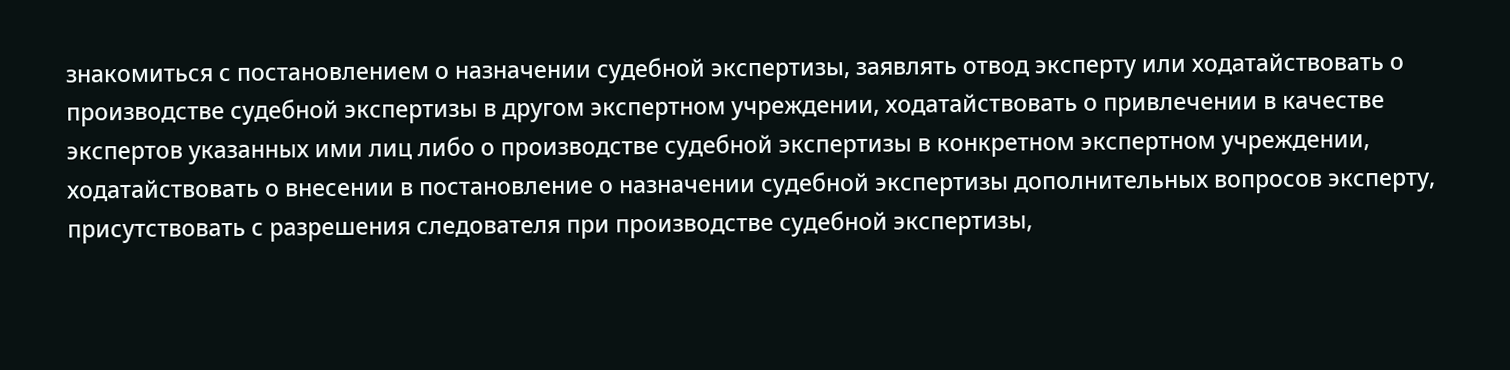знакомиться с постановлением о назначении судебной экспертизы, заявлять отвод эксперту или ходатайствовать о производстве судебной экспертизы в другом экспертном учреждении, ходатайствовать о привлечении в качестве экспертов указанных ими лиц либо о производстве судебной экспертизы в конкретном экспертном учреждении, ходатайствовать о внесении в постановление о назначении судебной экспертизы дополнительных вопросов эксперту, присутствовать с разрешения следователя при производстве судебной экспертизы,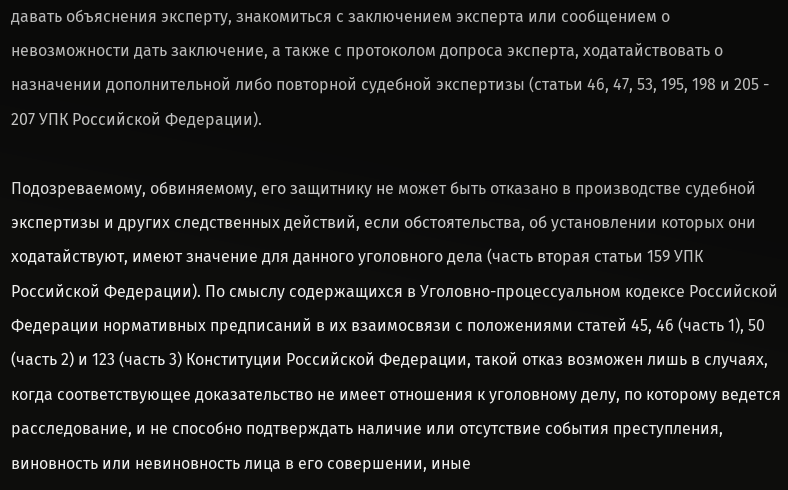давать объяснения эксперту, знакомиться с заключением эксперта или сообщением о невозможности дать заключение, а также с протоколом допроса эксперта, ходатайствовать о назначении дополнительной либо повторной судебной экспертизы (статьи 46, 47, 53, 195, 198 и 205 - 207 УПК Российской Федерации).

Подозреваемому, обвиняемому, его защитнику не может быть отказано в производстве судебной экспертизы и других следственных действий, если обстоятельства, об установлении которых они ходатайствуют, имеют значение для данного уголовного дела (часть вторая статьи 159 УПК Российской Федерации). По смыслу содержащихся в Уголовно-процессуальном кодексе Российской Федерации нормативных предписаний в их взаимосвязи с положениями статей 45, 46 (часть 1), 50 (часть 2) и 123 (часть 3) Конституции Российской Федерации, такой отказ возможен лишь в случаях, когда соответствующее доказательство не имеет отношения к уголовному делу, по которому ведется расследование, и не способно подтверждать наличие или отсутствие события преступления, виновность или невиновность лица в его совершении, иные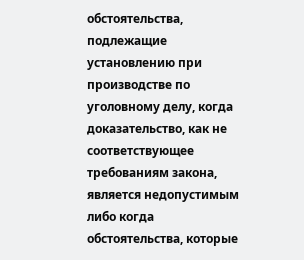обстоятельства, подлежащие установлению при производстве по уголовному делу, когда доказательство, как не соответствующее требованиям закона, является недопустимым либо когда обстоятельства, которые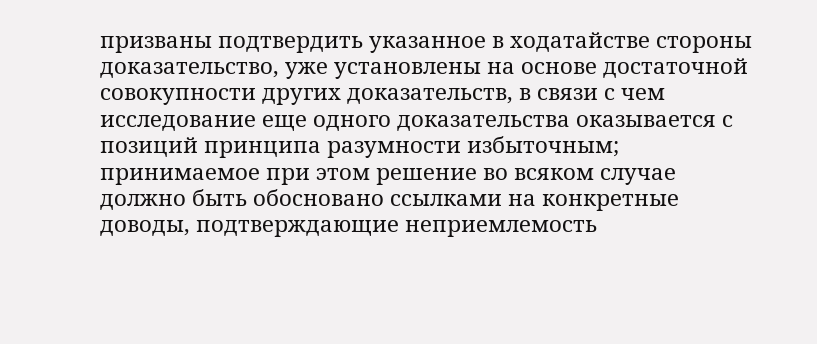призваны подтвердить указанное в ходатайстве стороны доказательство, уже установлены на основе достаточной совокупности других доказательств, в связи с чем исследование еще одного доказательства оказывается с позиций принципа разумности избыточным; принимаемое при этом решение во всяком случае должно быть обосновано ссылками на конкретные доводы, подтверждающие неприемлемость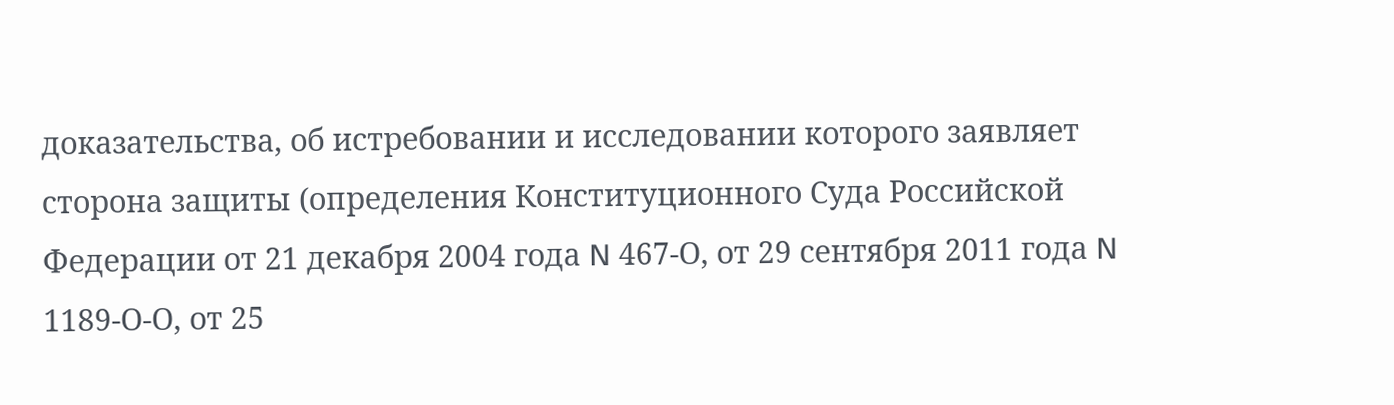доказательства, об истребовании и исследовании которого заявляет сторона защиты (определения Конституционного Суда Российской Федерации от 21 декабря 2004 года N 467-О, от 29 сентября 2011 года N 1189-О-О, от 25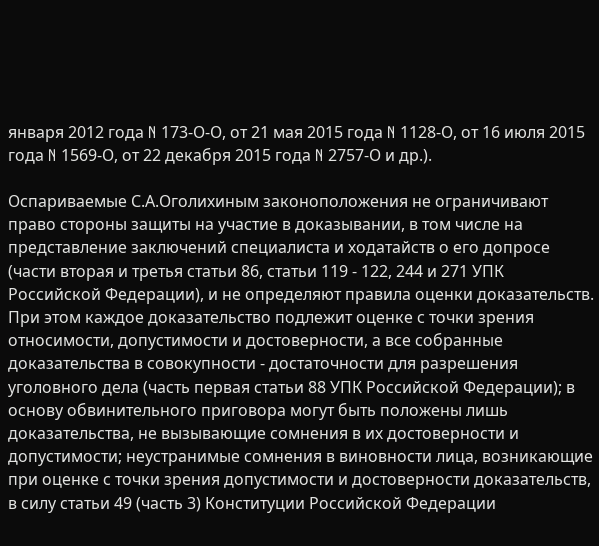января 2012 года N 173-О-О, от 21 мая 2015 года N 1128-О, от 16 июля 2015 года N 1569-О, от 22 декабря 2015 года N 2757-О и др.).

Оспариваемые С.А.Оголихиным законоположения не ограничивают право стороны защиты на участие в доказывании, в том числе на представление заключений специалиста и ходатайств о его допросе (части вторая и третья статьи 86, статьи 119 - 122, 244 и 271 УПК Российской Федерации), и не определяют правила оценки доказательств. При этом каждое доказательство подлежит оценке с точки зрения относимости, допустимости и достоверности, а все собранные доказательства в совокупности - достаточности для разрешения уголовного дела (часть первая статьи 88 УПК Российской Федерации); в основу обвинительного приговора могут быть положены лишь доказательства, не вызывающие сомнения в их достоверности и допустимости; неустранимые сомнения в виновности лица, возникающие при оценке с точки зрения допустимости и достоверности доказательств, в силу статьи 49 (часть 3) Конституции Российской Федерации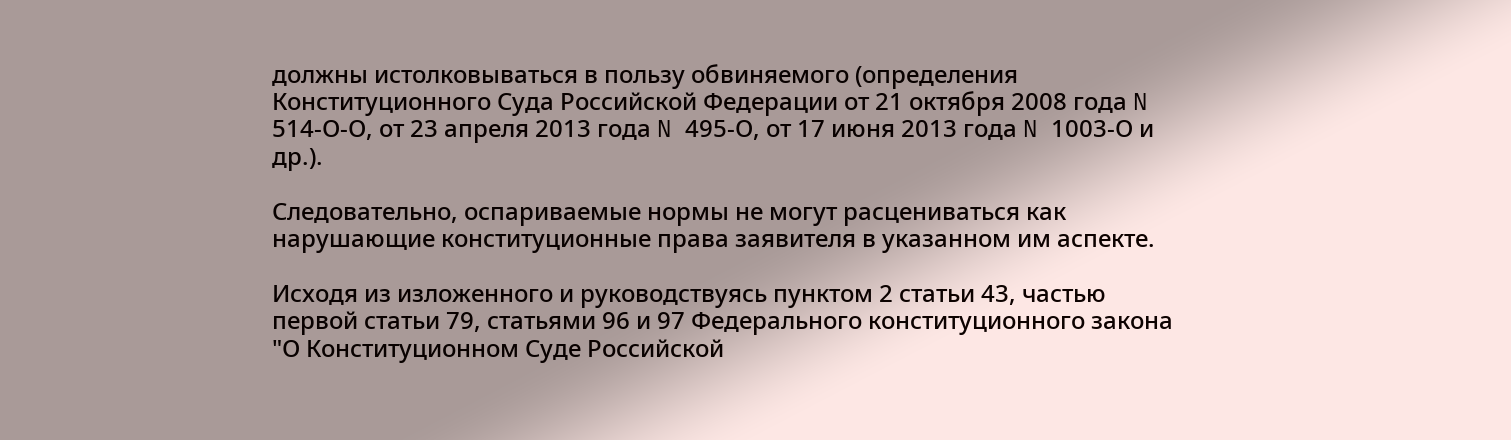должны истолковываться в пользу обвиняемого (определения Конституционного Суда Российской Федерации от 21 октября 2008 года N 514-О-О, от 23 апреля 2013 года N 495-О, от 17 июня 2013 года N 1003-О и др.).

Следовательно, оспариваемые нормы не могут расцениваться как нарушающие конституционные права заявителя в указанном им аспекте.

Исходя из изложенного и руководствуясь пунктом 2 статьи 43, частью первой статьи 79, статьями 96 и 97 Федерального конституционного закона "О Конституционном Суде Российской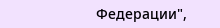Федерации",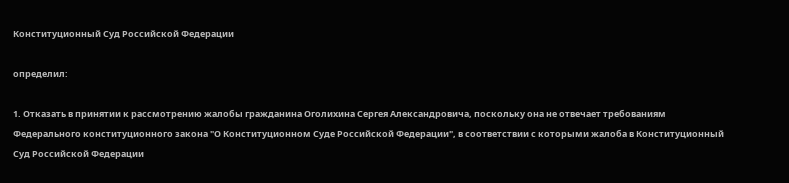Конституционный Суд Российской Федерации

определил:

1. Отказать в принятии к рассмотрению жалобы гражданина Оголихина Сергея Александровича, поскольку она не отвечает требованиям Федерального конституционного закона "О Конституционном Суде Российской Федерации", в соответствии с которыми жалоба в Конституционный Суд Российской Федерации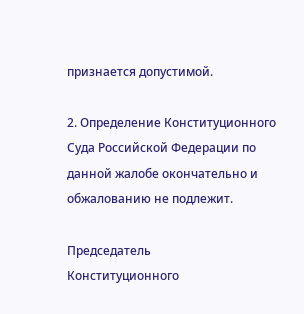признается допустимой.

2. Определение Конституционного Суда Российской Федерации по данной жалобе окончательно и обжалованию не подлежит.

Председатель
Конституционного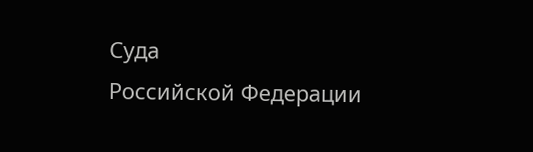Суда
Российской Федерации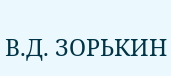В.Д. ЗОРЬКИН